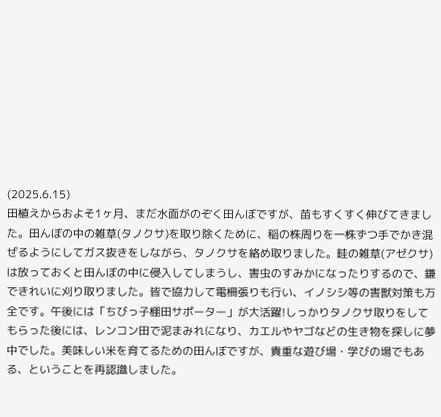(2025.6.15)
田植えからおよそ1ヶ月、まだ水面がのぞく田んぼですが、苗もすくすく伸びてきました。田んぼの中の雑草(タノクサ)を取り除くために、稲の株周りを一株ずつ手でかき混ぜるようにしてガス抜きをしながら、タノクサを絡め取りました。畦の雑草(アゼクサ)は放っておくと田んぼの中に侵入してしまうし、害虫のすみかになったりするので、鎌できれいに刈り取りました。皆で協力して電柵張りも行い、イノシシ等の害獣対策も万全です。午後には「ちびっ子棚田サポーター」が大活躍!しっかりタノクサ取りをしてもらった後には、レンコン田で泥まみれになり、カエルやヤゴなどの生き物を探しに夢中でした。美味しい米を育てるための田んぼですが、貴重な遊び場・学びの場でもある、ということを再認識しました。